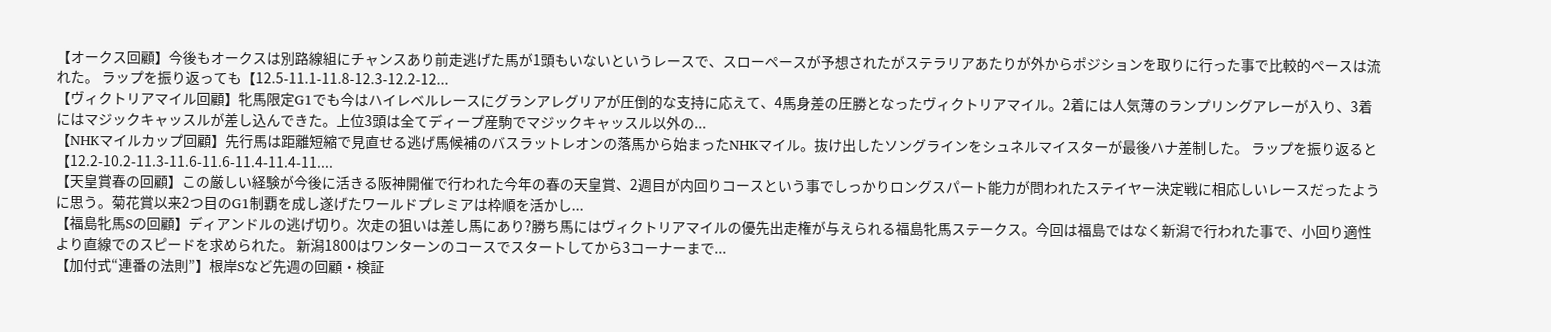【オークス回顧】今後もオークスは別路線組にチャンスあり前走逃げた馬が1頭もいないというレースで、スローペースが予想されたがステラリアあたりが外からポジションを取りに行った事で比較的ペースは流れた。 ラップを振り返っても【12.5-11.1-11.8-12.3-12.2-12...
【ヴィクトリアマイル回顧】牝馬限定G1でも今はハイレベルレースにグランアレグリアが圧倒的な支持に応えて、4馬身差の圧勝となったヴィクトリアマイル。2着には人気薄のランプリングアレーが入り、3着にはマジックキャッスルが差し込んできた。上位3頭は全てディープ産駒でマジックキャッスル以外の...
【NHKマイルカップ回顧】先行馬は距離短縮で見直せる逃げ馬候補のバスラットレオンの落馬から始まったNHKマイル。抜け出したソングラインをシュネルマイスターが最後ハナ差制した。 ラップを振り返ると【12.2-10.2-11.3-11.6-11.6-11.4-11.4-11....
【天皇賞春の回顧】この厳しい経験が今後に活きる阪神開催で行われた今年の春の天皇賞、2週目が内回りコースという事でしっかりロングスパート能力が問われたステイヤー決定戦に相応しいレースだったように思う。菊花賞以来2つ目のG1制覇を成し遂げたワールドプレミアは枠順を活かし...
【福島牝馬Sの回顧】ディアンドルの逃げ切り。次走の狙いは差し馬にあり?勝ち馬にはヴィクトリアマイルの優先出走権が与えられる福島牝馬ステークス。今回は福島ではなく新潟で行われた事で、小回り適性より直線でのスピードを求められた。 新潟1800はワンターンのコースでスタートしてから3コーナーまで...
【加付式“連番の法則”】根岸Sなど先週の回顧・検証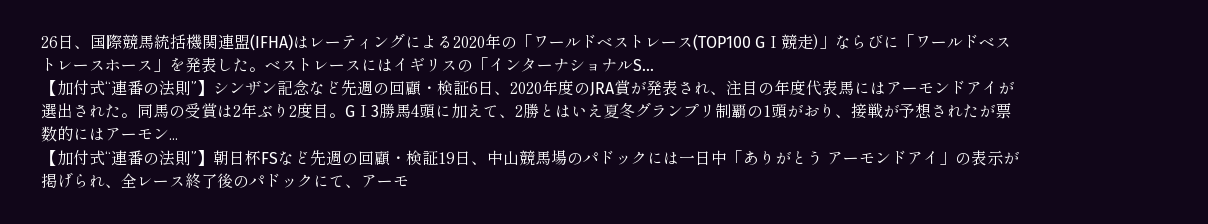26日、国際競馬統括機関連盟(IFHA)はレーティングによる2020年の「ワールドベストレース(TOP100 GⅠ競走)」ならびに「ワールドベストレースホース」を発表した。ベストレースにはイギリスの「インターナショナルS...
【加付式“連番の法則”】シンザン記念など先週の回顧・検証6日、2020年度のJRA賞が発表され、注目の年度代表馬にはアーモンドアイが選出された。同馬の受賞は2年ぶり2度目。GⅠ3勝馬4頭に加えて、2勝とはいえ夏冬グランプリ制覇の1頭がおり、接戦が予想されたが票数的にはアーモン...
【加付式“連番の法則”】朝日杯FSなど先週の回顧・検証19日、中山競馬場のパドックには一日中「ありがとう アーモンドアイ」の表示が掲げられ、全レース終了後のパドックにて、アーモ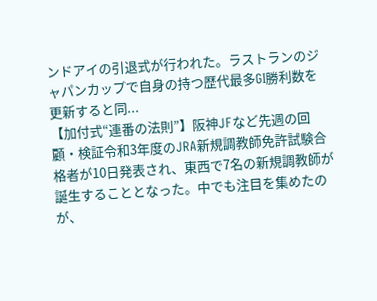ンドアイの引退式が行われた。ラストランのジャパンカップで自身の持つ歴代最多GⅠ勝利数を更新すると同...
【加付式“連番の法則”】阪神JFなど先週の回顧・検証令和3年度のJRA新規調教師免許試験合格者が10日発表され、東西で7名の新規調教師が誕生することとなった。中でも注目を集めたのが、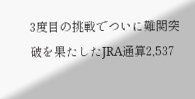3度目の挑戦でついに難関突破を果たしたJRA通算2,537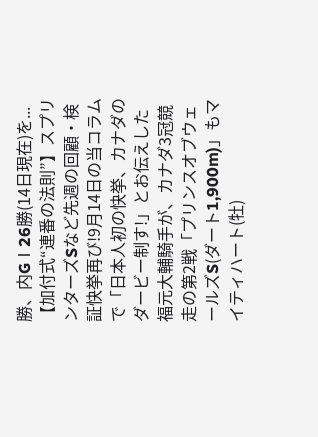勝、内GⅠ26勝(14日現在)を...
【加付式“連番の法則”】スプリンターズSなど先週の回顧・検証快挙再び!9月14日の当コラムで「日本人初の快挙、カナダのダービー制す!」とお伝えした福元大輔騎手が、カナダ3冠競走の第2戦「プリンスオブウェールズS(ダート1,900m)」もマイティハート(牡)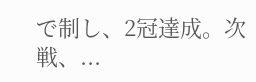で制し、2冠達成。次戦、...